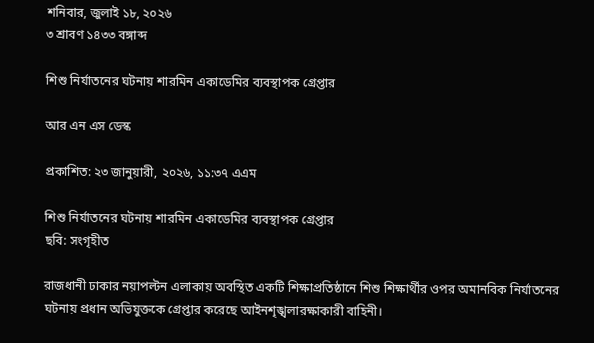শনিবার, জুলাই ১৮, ২০২৬
৩ শ্রাবণ ১৪৩৩ বঙ্গাব্দ

শিশু নির্যাতনের ঘটনায় শারমিন একাডেমির ব্যবস্থাপক গ্রেপ্তার

আর এন এস ডেস্ক

প্রকাশিত: ২৩ জানুয়ারী, ২০২৬, ১১:৩৭ এএম

শিশু নির্যাতনের ঘটনায় শারমিন একাডেমির ব্যবস্থাপক গ্রেপ্তার
ছবি: সংগৃহীত

রাজধানী ঢাকার নয়াপল্টন এলাকায় অবস্থিত একটি শিক্ষাপ্রতিষ্ঠানে শিশু শিক্ষার্থীর ওপর অমানবিক নির্যাতনের ঘটনায় প্রধান অভিযুক্তকে গ্রেপ্তার করেছে আইনশৃঙ্খলারক্ষাকারী বাহিনী।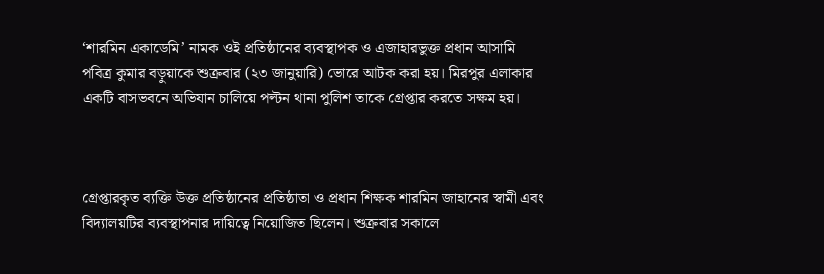‘শারমিন একাডেমি’ নামক ওই প্রতিষ্ঠানের ব্যবস্থাপক ও এজাহারভুক্ত প্রধান আসামি পবিত্র কুমার বড়ুয়াকে শুক্রবার (২৩ জানুয়ারি) ভোরে আটক করা হয়। মিরপুর এলাকার একটি বাসভবনে অভিযান চালিয়ে পল্টন থানা পুলিশ তাকে গ্রেপ্তার করতে সক্ষম হয়।



গ্রেপ্তারকৃত ব্যক্তি উক্ত প্রতিষ্ঠানের প্রতিষ্ঠাতা ও প্রধান শিক্ষক শারমিন জাহানের স্বামী এবং বিদ্যালয়টির ব্যবস্থাপনার দায়িত্বে নিয়োজিত ছিলেন। শুক্রবার সকালে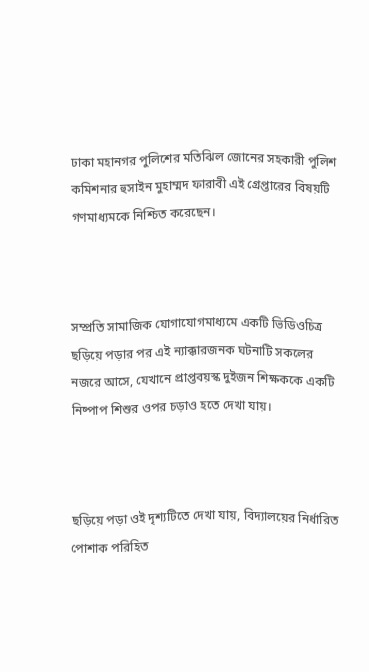ঢাকা মহানগর পুলিশের মতিঝিল জোনের সহকারী পুলিশ কমিশনার হুসাইন মুহাম্মদ ফারাবী এই গ্রেপ্তারের বিষয়টি গণমাধ্যমকে নিশ্চিত করেছেন।



সম্প্রতি সামাজিক যোগাযোগমাধ্যমে একটি ভিডিওচিত্র ছড়িয়ে পড়ার পর এই ন্যাক্কারজনক ঘটনাটি সকলের নজরে আসে, যেখানে প্রাপ্তবয়স্ক দুইজন শিক্ষককে একটি নিষ্পাপ শিশুর ওপর চড়াও হতে দেখা যায়।



ছড়িয়ে পড়া ওই দৃশ্যটিতে দেখা যায়, বিদ্যালয়ের নির্ধারিত পোশাক পরিহিত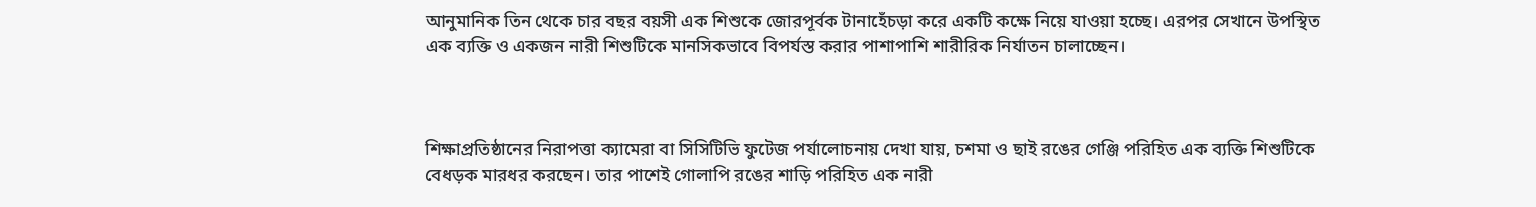আনুমানিক তিন থেকে চার বছর বয়সী এক শিশুকে জোরপূর্বক টানাহেঁচড়া করে একটি কক্ষে নিয়ে যাওয়া হচ্ছে। এরপর সেখানে উপস্থিত এক ব্যক্তি ও একজন নারী শিশুটিকে মানসিকভাবে বিপর্যস্ত করার পাশাপাশি শারীরিক নির্যাতন চালাচ্ছেন।



শিক্ষাপ্রতিষ্ঠানের নিরাপত্তা ক্যামেরা বা সিসিটিভি ফুটেজ পর্যালোচনায় দেখা যায়, চশমা ও ছাই রঙের গেঞ্জি পরিহিত এক ব্যক্তি শিশুটিকে বেধড়ক মারধর করছেন। তার পাশেই গোলাপি রঙের শাড়ি পরিহিত এক নারী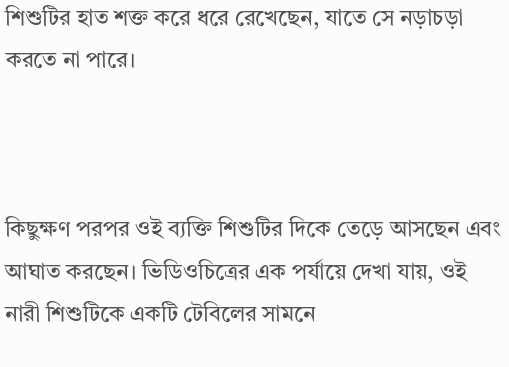শিশুটির হাত শক্ত করে ধরে রেখেছেন, যাতে সে নড়াচড়া করতে না পারে।



কিছুক্ষণ পরপর ওই ব্যক্তি শিশুটির দিকে তেড়ে আসছেন এবং আঘাত করছেন। ভিডিওচিত্রের এক পর্যায়ে দেখা যায়, ওই নারী শিশুটিকে একটি টেবিলের সামনে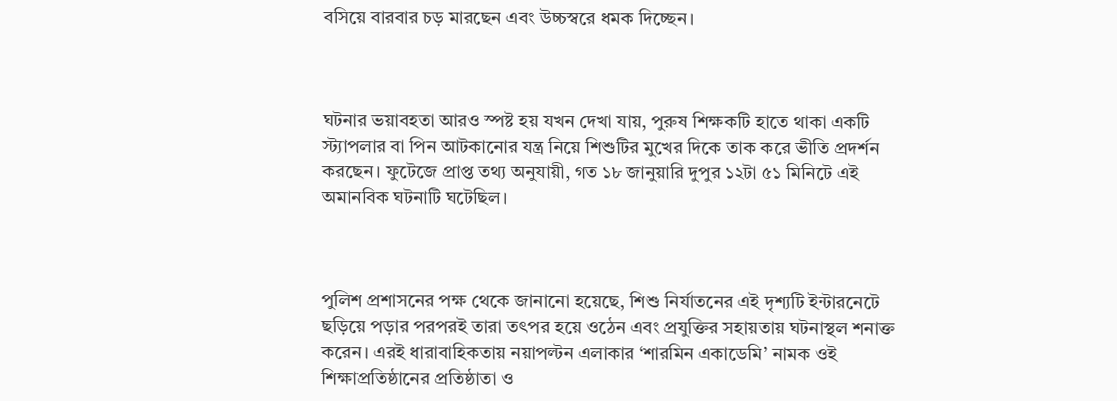বসিয়ে বারবার চড় মারছেন এবং উচ্চস্বরে ধমক দিচ্ছেন।



ঘটনার ভয়াবহতা আরও স্পষ্ট হয় যখন দেখা যায়, পুরুষ শিক্ষকটি হাতে থাকা একটি স্ট্যাপলার বা পিন আটকানোর যন্ত্র নিয়ে শিশুটির মুখের দিকে তাক করে ভীতি প্রদর্শন করছেন। ফুটেজে প্রাপ্ত তথ্য অনুযায়ী, গত ১৮ জানুয়ারি দুপুর ১২টা ৫১ মিনিটে এই অমানবিক ঘটনাটি ঘটেছিল।



পুলিশ প্রশাসনের পক্ষ থেকে জানানো হয়েছে, শিশু নির্যাতনের এই দৃশ্যটি ইন্টারনেটে ছড়িয়ে পড়ার পরপরই তারা তৎপর হয়ে ওঠেন এবং প্রযুক্তির সহায়তায় ঘটনাস্থল শনাক্ত করেন। এরই ধারাবাহিকতায় নয়াপল্টন এলাকার ‘শারমিন একাডেমি’ নামক ওই শিক্ষাপ্রতিষ্ঠানের প্রতিষ্ঠাতা ও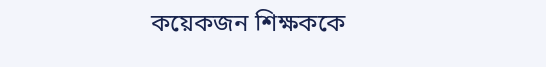কয়েকজন শিক্ষককে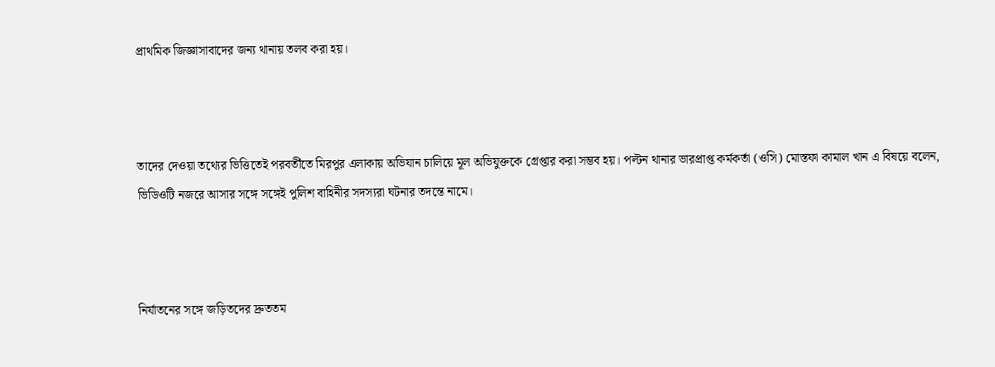প্রাথমিক জিজ্ঞাসাবাদের জন্য থানায় তলব করা হয়।



তাদের দেওয়া তথ্যের ভিত্তিতেই পরবর্তীতে মিরপুর এলাকায় অভিযান চালিয়ে মূল অভিযুক্তকে গ্রেপ্তার করা সম্ভব হয়। পল্টন থানার ভারপ্রাপ্ত কর্মকর্তা (ওসি) মোস্তফা কামাল খান এ বিষয়ে বলেন, ভিডিওটি নজরে আসার সঙ্গে সঙ্গেই পুলিশ বাহিনীর সদস্যরা ঘটনার তদন্তে নামে।



নির্যাতনের সঙ্গে জড়িতদের দ্রুততম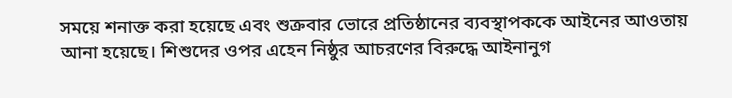সময়ে শনাক্ত করা হয়েছে এবং শুক্রবার ভোরে প্রতিষ্ঠানের ব্যবস্থাপককে আইনের আওতায় আনা হয়েছে। শিশুদের ওপর এহেন নিষ্ঠুর আচরণের বিরুদ্ধে আইনানুগ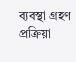ব্যবস্থা গ্রহণ প্রক্রিয়া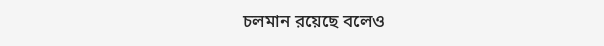চলমান রয়েছে বলেও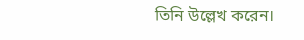তিনি উল্লেখ করেন।